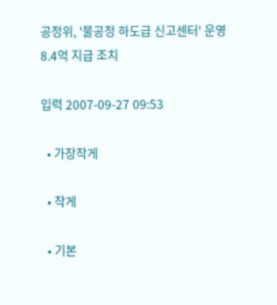공정위, '불공정 하도급 신고센터' 운영 8.4억 지급 조치

입력 2007-09-27 09:53

  • 가장작게

  • 작게

  • 기본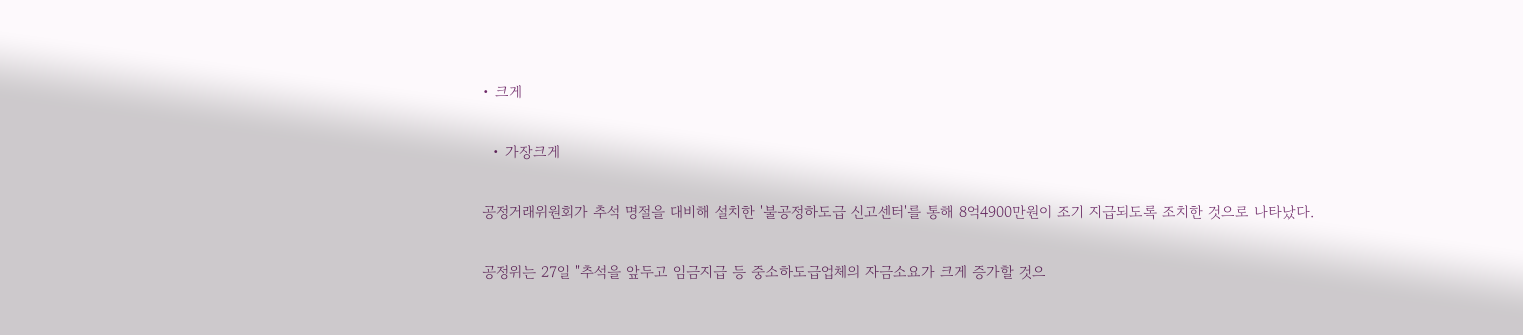• 크게

  • 가장크게

공정거래위원회가 추석 명절을 대비해 설치한 '불공정하도급 신고센터'를 통해 8억4900만원이 조기 지급되도록 조치한 것으로 나타났다.

공정위는 27일 "추석을 앞두고 임금지급 등 중소하도급업체의 자금소요가 크게 증가할 것으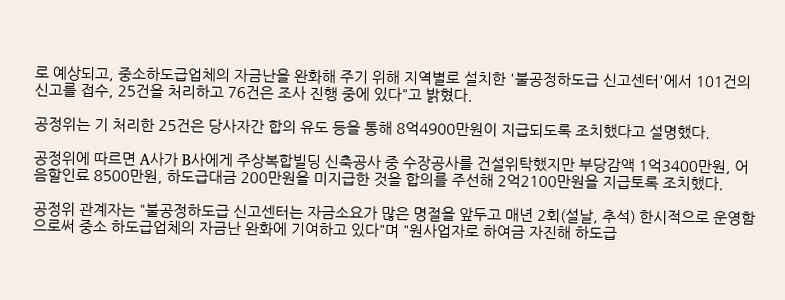로 예상되고, 중소하도급업체의 자금난을 완화해 주기 위해 지역별로 설치한 '불공정하도급 신고센터'에서 101건의 신고를 접수, 25건을 처리하고 76건은 조사 진행 중에 있다"고 밝혔다.

공정위는 기 처리한 25건은 당사자간 합의 유도 등을 통해 8억4900만원이 지급되도록 조치했다고 설명했다.

공정위에 따르면 A사가 B사에게 주상복합빌딩 신축공사 중 수장공사를 건설위탁했지만 부당감액 1억3400만원, 어음할인료 8500만원, 하도급대금 200만원을 미지급한 것을 합의를 주선해 2억2100만원을 지급토록 조치했다.

공정위 관계자는 "불공정하도급 신고센터는 자금소요가 많은 명절을 앞두고 매년 2회(설날, 추석) 한시적으로 운영함으로써 중소 하도급업체의 자금난 완화에 기여하고 있다"며 "원사업자로 하여금 자진해 하도급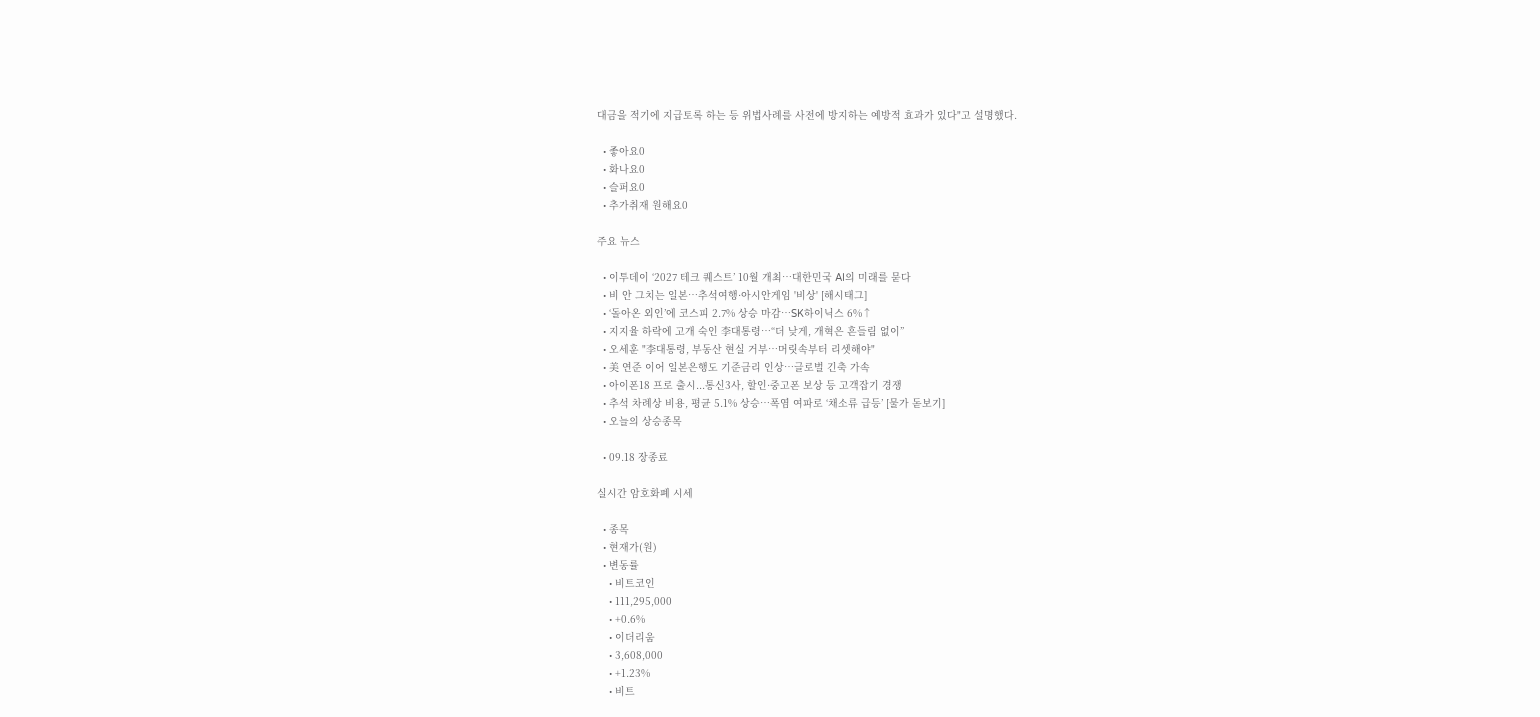대금을 적기에 지급토록 하는 등 위법사례를 사전에 방지하는 예방적 효과가 있다"고 설명했다.

  • 좋아요0
  • 화나요0
  • 슬퍼요0
  • 추가취재 원해요0

주요 뉴스

  • 이투데이 ‘2027 테크 퀘스트’ 10월 개최⋯대한민국 AI의 미래를 묻다
  • 비 안 그치는 일본…추석여행·아시안게임 '비상' [해시태그]
  • ‘돌아온 외인’에 코스피 2.7% 상승 마감⋯SK하이닉스 6%↑
  • 지지율 하락에 고개 숙인 李대통령⋯“더 낮게, 개혁은 흔들림 없이”
  • 오세훈 "李대통령, 부동산 현실 거부⋯머릿속부터 리셋해야"
  • 美 연준 이어 일본은행도 기준금리 인상⋯글로벌 긴축 가속
  • 아이폰18 프로 출시...통신3사, 할인·중고폰 보상 등 고객잡기 경쟁
  • 추석 차례상 비용, 평균 5.1% 상승…폭염 여파로 ‘채소류 급등’ [물가 돋보기]
  • 오늘의 상승종목

  • 09.18 장종료

실시간 암호화폐 시세

  • 종목
  • 현재가(원)
  • 변동률
    • 비트코인
    • 111,295,000
    • +0.6%
    • 이더리움
    • 3,608,000
    • +1.23%
    • 비트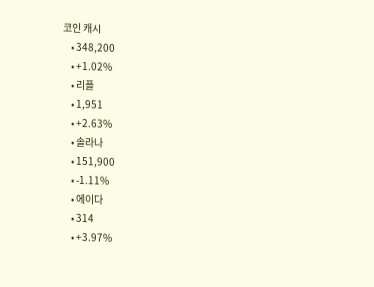코인 캐시
    • 348,200
    • +1.02%
    • 리플
    • 1,951
    • +2.63%
    • 솔라나
    • 151,900
    • -1.11%
    • 에이다
    • 314
    • +3.97%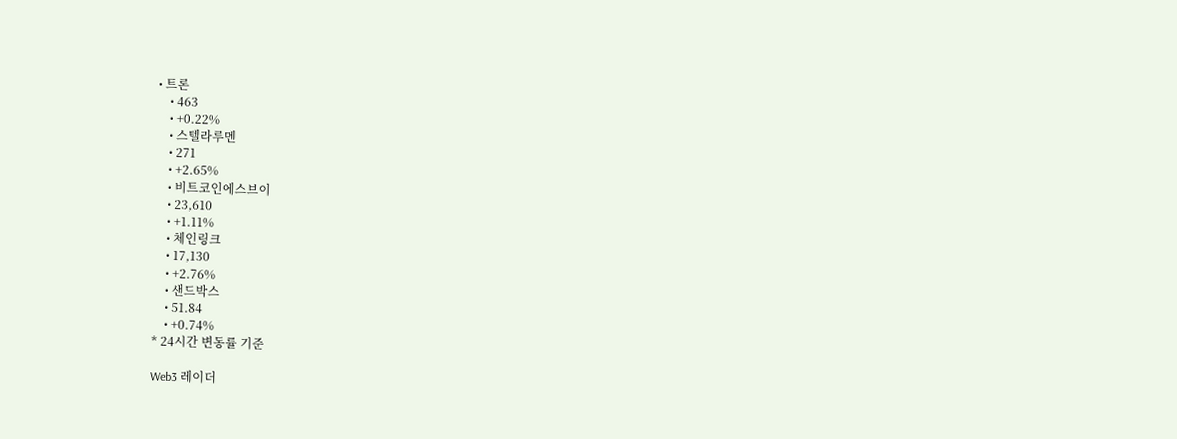• 트론
    • 463
    • +0.22%
    • 스텔라루멘
    • 271
    • +2.65%
    • 비트코인에스브이
    • 23,610
    • +1.11%
    • 체인링크
    • 17,130
    • +2.76%
    • 샌드박스
    • 51.84
    • +0.74%
* 24시간 변동률 기준

Web3 레이더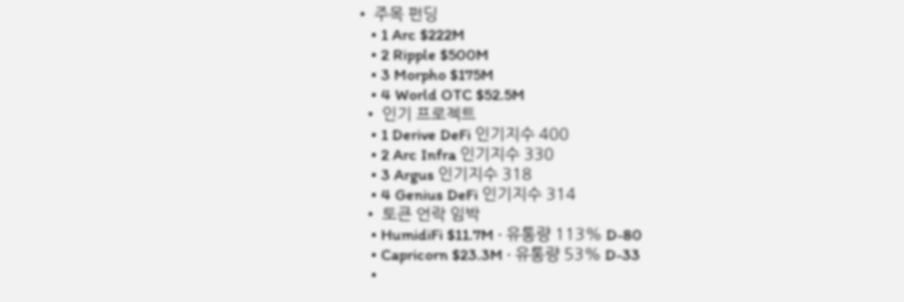• 주목 펀딩
    • 1 Arc $222M
    • 2 Ripple $500M
    • 3 Morpho $175M
    • 4 World OTC $52.5M
  • 인기 프로젝트
    • 1 Derive DeFi 인기지수 400
    • 2 Arc Infra 인기지수 330
    • 3 Argus 인기지수 318
    • 4 Genius DeFi 인기지수 314
  • 토큰 언락 임박
    • HumidiFi $11.7M · 유통량 113% D-80
    • Capricorn $23.3M · 유통량 53% D-33
    •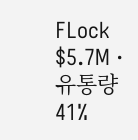FLock $5.7M · 유통량 41%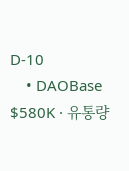D-10
    • DAOBase $580K · 유통량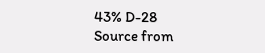43% D-28
Source from